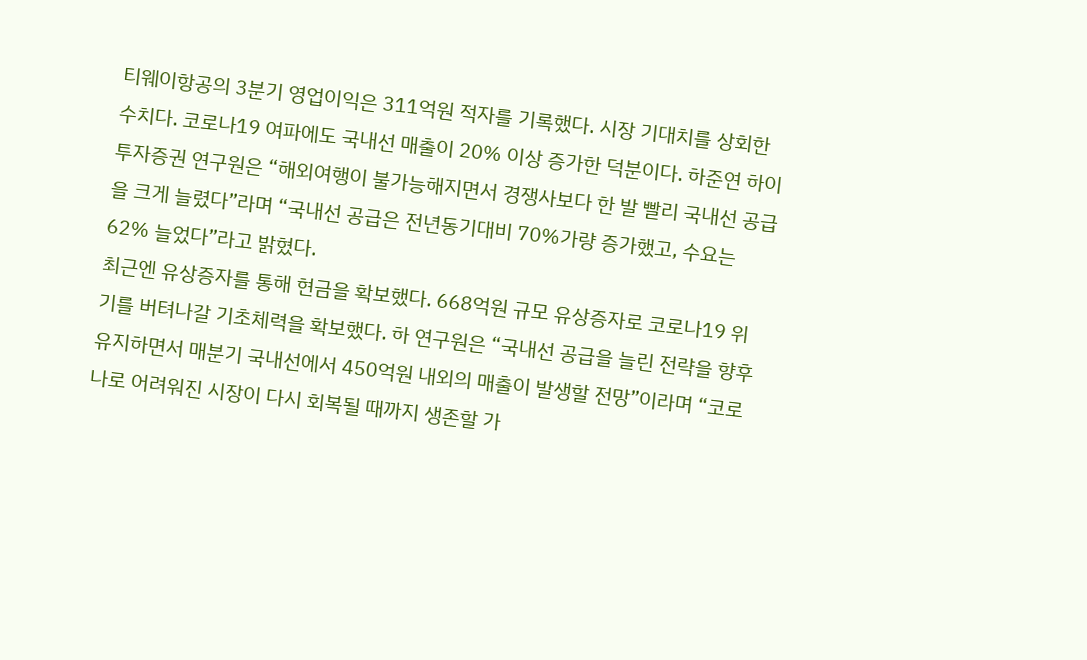티웨이항공의 3분기 영업이익은 311억원 적자를 기록했다. 시장 기대치를 상회한 수치다. 코로나19 여파에도 국내선 매출이 20% 이상 증가한 덕분이다. 하준연 하이투자증권 연구원은 “해외여행이 불가능해지면서 경쟁사보다 한 발 빨리 국내선 공급을 크게 늘렸다”라며 “국내선 공급은 전년동기대비 70%가량 증가했고, 수요는 62% 늘었다”라고 밝혔다.
최근엔 유상증자를 통해 현금을 확보했다. 668억원 규모 유상증자로 코로나19 위기를 버텨나갈 기초체력을 확보했다. 하 연구원은 “국내선 공급을 늘린 전략을 향후 유지하면서 매분기 국내선에서 450억원 내외의 매출이 발생할 전망”이라며 “코로나로 어려워진 시장이 다시 회복될 때까지 생존할 가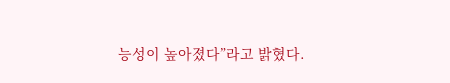능성이 높아졌다”라고 밝혔다.